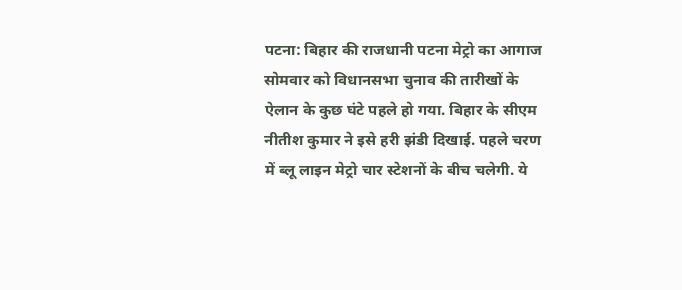पटना: बिहार की राजधानी पटना मेट्रो का आगाज सोमवार को विधानसभा चुनाव की तारीखों के ऐलान के कुछ घंटे पहले हो गया. बिहार के सीएम नीतीश कुमार ने इसे हरी झंडी दिखाई. पहले चरण में ब्लू लाइन मेट्रो चार स्टेशनों के बीच चलेगी. ये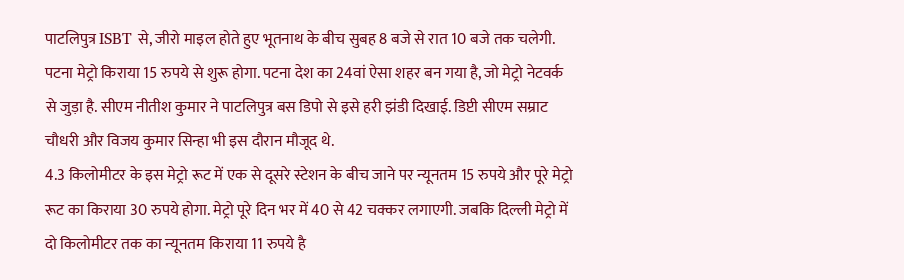पाटलिपुत्र ISBT से, जीरो माइल होते हुए भूतनाथ के बीच सुबह 8 बजे से रात 10 बजे तक चलेगी. पटना मेट्रो किराया 15 रुपये से शुरू होगा. पटना देश का 24वां ऐसा शहर बन गया है, जो मेट्रो नेटवर्क से जुड़ा है. सीएम नीतीश कुमार ने पाटलिपुत्र बस डिपो से इसे हरी झंडी दिखाई. डिप्टी सीएम सम्राट चौधरी और विजय कुमार सिन्हा भी इस दौरान मौजूद थे.
4.3 किलोमीटर के इस मेट्रो रूट में एक से दूसरे स्टेशन के बीच जाने पर न्यूनतम 15 रुपये और पूरे मेट्रो रूट का किराया 30 रुपये होगा. मेट्रो पूरे दिन भर में 40 से 42 चक्कर लगाएगी. जबकि दिल्ली मेट्रो में दो किलोमीटर तक का न्यूनतम किराया 11 रुपये है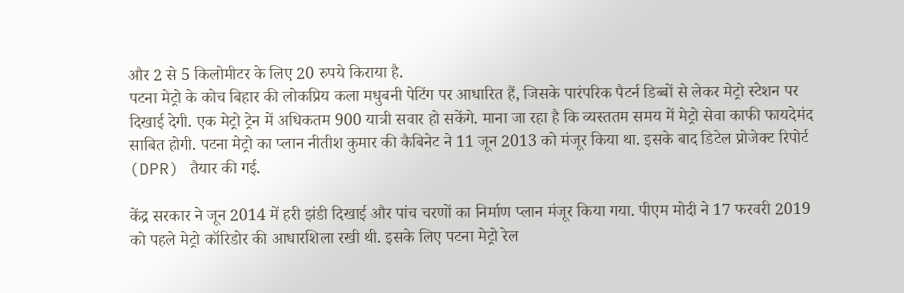और 2 से 5 किलोमीटर के लिए 20 रुपये किराया है.
पटना मेट्रो के कोच बिहार की लोकप्रिय कला मधुबनी पेटिंग पर आधारित हैं, जिसके पारंपरिक पैटर्न डिब्बों से लेकर मेट्रो स्टेशन पर दिखाई देगी. एक मेट्रो ट्रेन में अधिकतम 900 यात्री सवार हो सकेंगे. माना जा रहा है कि व्यस्ततम समय में मेट्रो सेवा काफी फायदेमंद साबित होगी. पटना मेट्रो का प्लान नीतीश कुमार की कैबिनेट ने 11 जून 2013 को मंजूर किया था. इसके बाद डिटेल प्रोजेक्ट रिपोर्ट (DPR) तैयार की गई.

केंद्र सरकार ने जून 2014 में हरी झंडी दिखाई और पांच चरणों का निर्माण प्लान मंजूर किया गया. पीएम मोदी ने 17 फरवरी 2019 को पहले मेट्रो कॉरिडोर की आधारशिला रखी थी. इसके लिए पटना मेट्रो रेल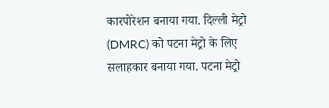कारपोरेशन बनाया गया. दिल्ली मेट्रो (DMRC) को पटना मेट्रो के लिए सलाहकार बनाया गया. पटना मेट्रो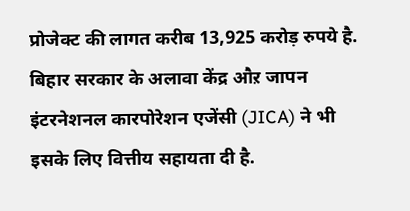प्रोजेक्ट की लागत करीब 13,925 करोड़ रुपये है. बिहार सरकार के अलावा केंद्र औऱ जापन इंटरनेशनल कारपोरेशन एजेंसी (JICA) ने भी इसके लिए वित्तीय सहायता दी है.